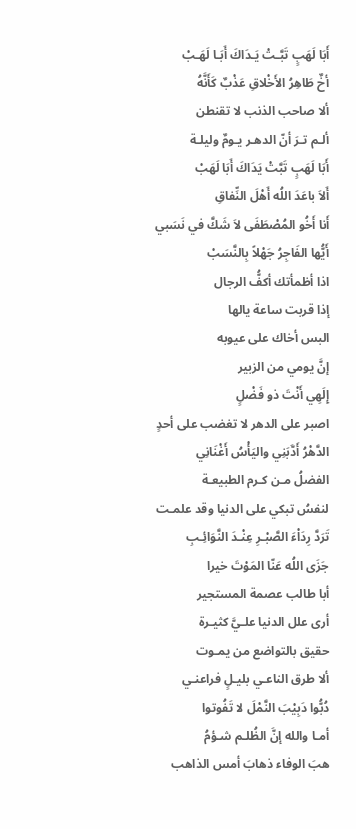أَبَا لَهَبٍ تَبَّـتْ يَـدَاكَ أَبَـا لَهَـبْ
أخٌ طَاهِرُ الأَخْلاقِ عَذْبٌ كَأَنَّهُ
ألا صاحب الذنب لا تقنطن
ألـم تـرَ أنّ الدهـر يـومٌ وليلـة
أَبَا لَهَبٍ تَبَّتْ يَدَاكَ أَبَا لَهَبْ
أَلاَ باعَدَ اللُه أَهْلَ النِّفاقِ
أَنا أَخُو المُصْطَفَى لاَ شَكَّ في نَسَبي
أَيُّها الفَاجِرُ جَهْلاً بِالنَّسَبْ
اذا أظمأتك أكفُّ الرجال
إذا قربت ساعة يالها
البس أخاك على عيوبه
إنَّ يومي من الزبير
إِلَهِي أَنْتَ ذو فَضْلٍ
اصبر على الدهر لا تغضب على أحدٍ
الدَّهْرُ أَدَّبَنِي واليَأْسُ أَغْنَانِي
الفضلُ مـن كـرم الطبيعـة
لنفسُ تبكي على الدنيا وقد علمـت
تَرَدَّ رِدَاْءَ الصَّبْـرِ عِنْـدَ النَّوَائِـبِ
جَزَى اللُه عَنّا المَوْتَ خيرا
أبا طالب عصمة المستجير
أرى علل الدنيا علـيَّ كثيـرة
حقيق بالتواضع من يمـوت
ألا طرق الناعـي بليـلٍ فراعنـي
دُبُّوا دَبِيْبَ النَّمْلَ لا تَفُوتوا
أمـا والله إنَّ الظُلـم شـؤمُ
هبَ الوفاء ذهابَ أمس الذاهب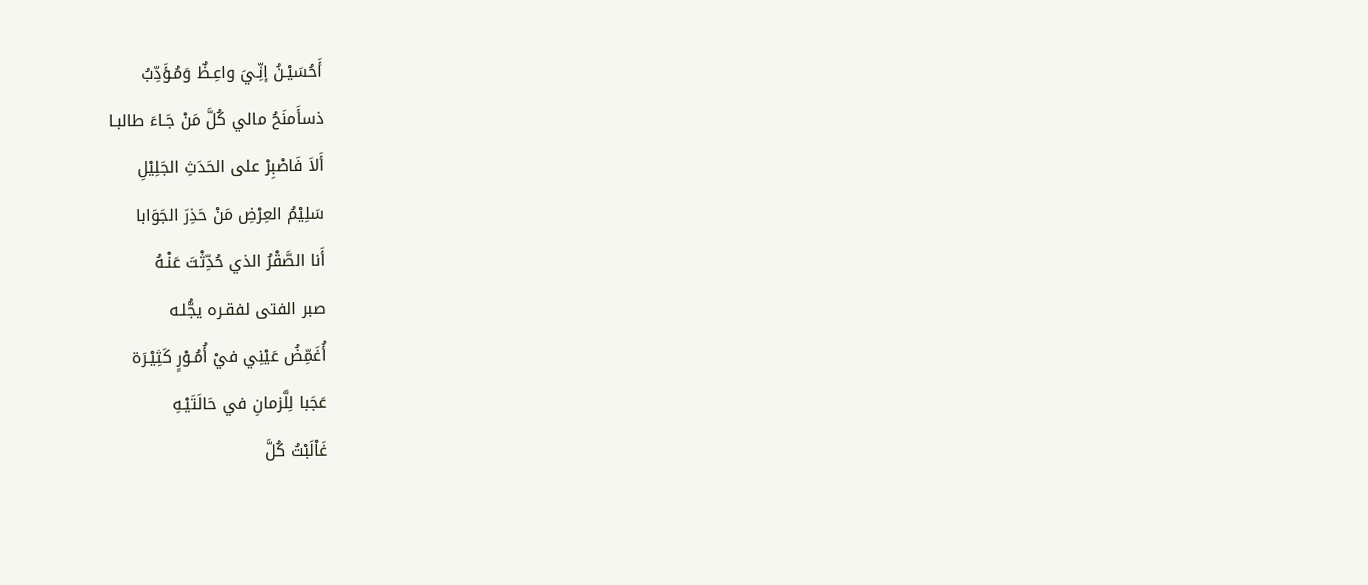أَحُسَيْـنُ إنِّـيَ واعِـظٌ وَمُـؤَدِّبُ
ذسأَمنَحُ مالي كُلَّ مَنْ جَـاءَ طالبـا
أَلاَ فَاصْبِرْ على الحَدَثِ الجَلِيْلِ
سَلِيْمُ العِرْضِ مَنْ حَذِرَ الجَوَابا
أَنا الصَّقْرُ الذي حُدِّثْتَ عَنْـهُ
صبر الفتى لفقـره يجُّلـه
أُغَمِّضُ عَيْنِي فيْ أُمُـوْرٍ كَثِيْـرَة
عَجَبا لِلَّزمانِ في حَالَتَيْـهِ
غَاْلَبْتُ كُلَّ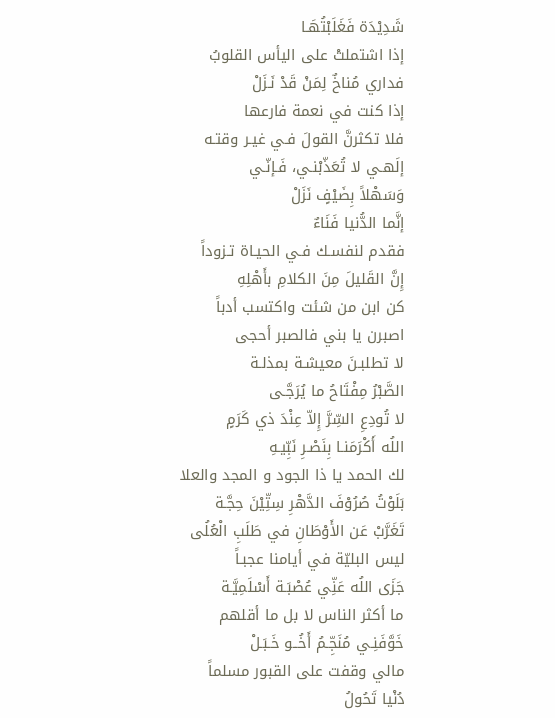شَدِيْدَة فَغَلَبْتُهَـا
إذا اشتملتْ على اليأس القلوبُ
فداري مُناخٌ لِمَنْ قَدْ نَـزَلْ
إذا كنت في نعمة فارعها
فلا تكثرنَّ القولَ فـي غيـر وقتـه
إلَهـي لا تُعَذّبْنـي، فَـإنّـي
وَسَهْلاً بِضَيْفٍ نَزَلْ
إنَّما الدُّنيا فَنَاءٌ
فقدم لنفسـك فـي الحيـاة تـزوداً
إِنَّ القَليلَ مِنَ الكلامِ بأَهْلِهِ
كن ابن من شئت واكتسب أدباً
اصبرن يا بني فالصبر أحجى
لا تطلبـنَ معيشـة بمذلـة
الصَّبْرُ مِفْتَاحُ ما يُرَجَّـى
لا تُودِعِ السِّرَّ إِلاّ عِنْدَ ذي كَرَمٍ
اللُه أَكْرَمَنـا بِنَصْـرِ نَبِّيـهِ
لك الحمد يا ذا الجود و المجد والعلا
بَلَوْتُ صُرُوْفَ الدَّهْرِ سِتِّيْنَ حِجَّـة
تَغَرَّبْ عَن الأَوْطَانِ في طَلَبِ الْعُلُى
ليس البليّة في أيامنا عجبـاً
جَزَى اللُه عَنِّي عُصْبَـة أَسْلَمِيَّـة
ما أكثر الناس لا بل ما أقلهم
خَوَّفَنِـي مُنَجِّـمُ أَخُــو خَـبَـلْ
مالي وقفت على القبور مسلماً
دُنْيا تَحُولُ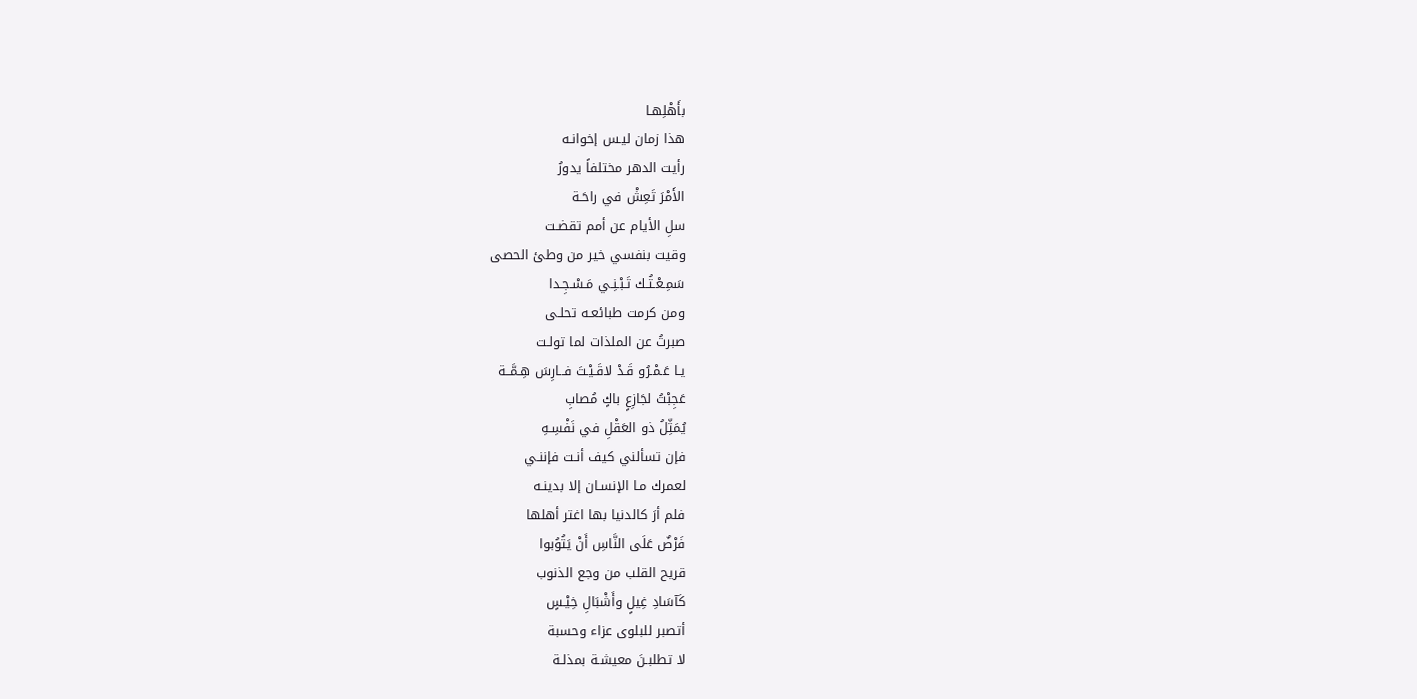بأَهْلِهـا
هذا زمان ليـس إخوانـه
رأيت الدهر مختلفاً يدورُ
الأَمْرَ تَعِشْ في راحَـة
سلِ الأيام عن أمم تقضـت
وقيت بنفسي خير من وطئ الحصى
سَمِـعْـتُـك تَـبْـنِـي مَـسْـجِـدا
ومن كرمت طبائعـه تحلـى
صبرتُ عن الملذات لما تولـت
يـا عَـمْـرُو قَـدْ لاقَـيْـتَ فــارِسَ هِـمَّــة
عَجِبْتُ لجَازِعٍ باكٍ مُصابِ
يُمَثِّلُ ذو العَقْلِ في نَفْسِـهِ
فإن تسألني كيف أنـت فإننـي
لعمرك مـا الإنسـان إلا بدينـه
فلم أرَ كالدنيا بها اغتر أهلها
فَرْضٌ عَلَى النَّاسِ أَنْ يَتُوُبوا
قريح القلب من وجع الذنوب
كَآسَادِ غِيلٍ وأَشْبَالِ خِيْـسٍ
أتصبر للبلوى عزاء وحسبة
لا تطلبـنَ معيشـة بمذلـة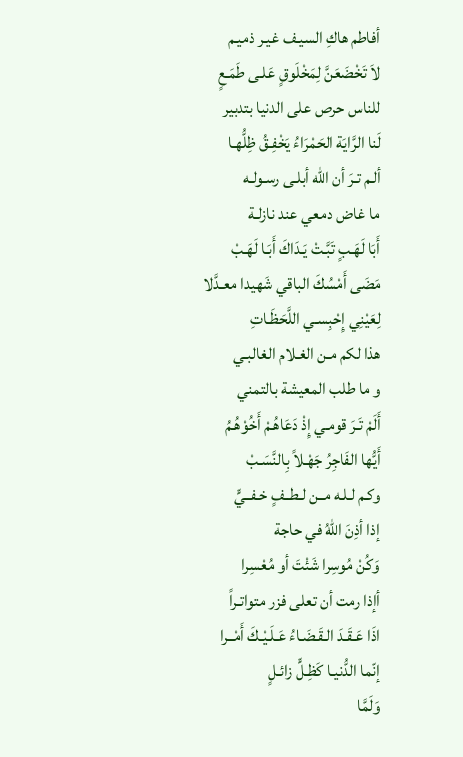أفاطم هاكِ السيـف غيـر ذميـم
لاَ تَخْضَعَنَّ لِمَخْلَوقٍ عَلـى طَمَـعٍ
للناس حرص على الدنيا بتدبير
لَنا الرَّايَة الحَمْرَاءُ يَخْفِـقُ ظِلُّهـا
ألـم تـرَ أن الله أبلـى رسـولـه
ما غاض دمعي عند نازلـة
أَبَا لَهَـبٍ تَبَّـتْ يَـدَاكَ أَبَـا لَهَـبْ
مَضَى أَمْسُكَ الباقي شَهيدا معـدَّلا
لِعَيْنِي إِحْبِسـي اللَّحَظَـاتِ
هذا لكم مـن الغـلام الغالبـي
و ما طلب المعيشة بالتمني
أَلَمْ تَـرَ قومـي إِذْ دَعَاهُـمْ أَخُوْهُـمُ
أَيُّها الفَاجِرُ جَهْـلاً بِالنَّسَـبْ
وكـم لـلـه مــن لـطــفٍ خـفــيٍّ
إذا أذِنَ اللهُ في حاجة
وَكُنْ مُوسِرا شَئْتَ أو مُعْسِرا
أإذا رمت أن تعلى فزر متواتـراً
اذَا عَـقَـدَ الـقَـضَـاءُ عَـلَـيْـكَ أَمْــرا
إنّما الدُّنيـا كَظِـلٍّ زائـلٍ
وَلَمَّا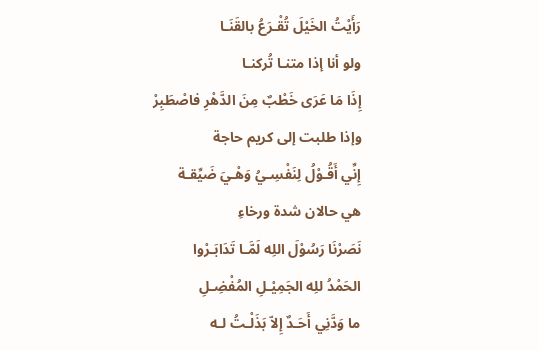رَأَيْتُ الخَيْلَ تُقْـرَعُ بالقَنَـا
ولو أنا إذا متنـا تُركنـا
إِذَا مَا عَرَى خَطْبٌ مِنَ الدَّهْرِ فاصْطَبِرْ
وإذا طلبت إلى كريم حاجة
إِنِّي أَقُـوْلُ لِنَفْسِـيُ وَهْـيَ ضَيِّقـة
هي حالان شدة ورخاءِ
نَصَرْنَا رَسُوْلَ اللِه لَمَّـا تَدَابَـرْوا
الحَمْدُ للِه الجَمِيْـلِ المُفْضِـلِ
ما وَدَّنِي أَحَـدٌ إِلاّ بَذَلْـتُ لـه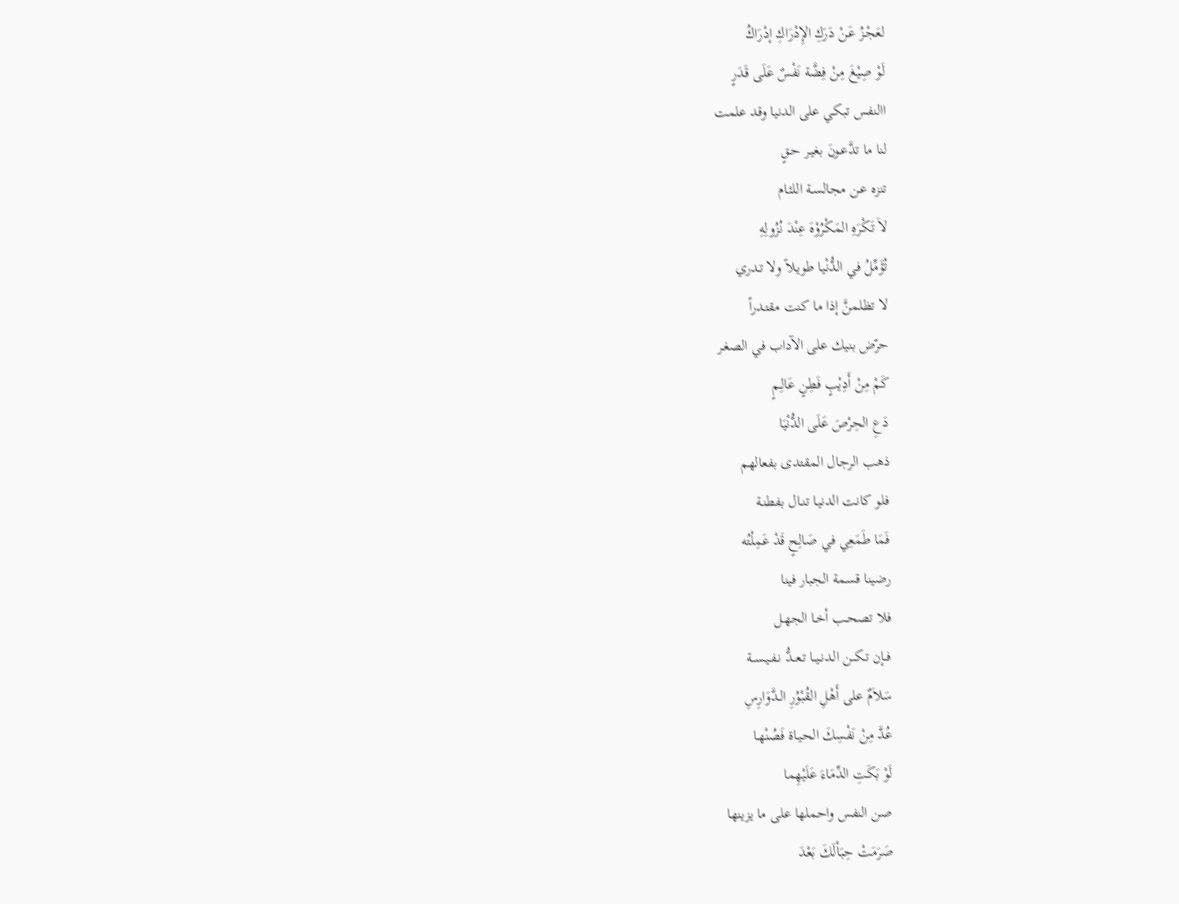لعَجْـزُ عَـنْ دَرَكِ الإِدْرَاكِ إدْرَاكُ
لَوْ صِيْغَ مِنْ فِضَّة نَفْسٌ عَلَى قَدَرٍ
االنفس تبكي على الدنيا وقد علمت
لنا ما تدَّعـونَ بغيـر حـقٍ
تنزه عـن مجالسـة اللئـام
لاَ تَكْرَهِ المَكْرُوْهَ عِنْدَ نُزُولِهِ
تُؤَمِّلُ في الدُّنْيا طويـلاً ولا تـدري
لا تظلمنَّ إذا ما كنت مقتـدراً
حرّض بنيك على الآداب في الصغـر
كَمْ مِنْ أَدِيْبٍ فَطِنٍ عَالِـمٍ
دَعِ الحِرْصَ عَلَى الدُّنْيَا
ذهب الرجال المقتدى بفعالهم
فلو كانت الدنيـا تنـال بفطنـة
فَمَا طَمَعِي في صَالِحٍ قَدْ عَمِلْتُه
رضينا قسمة الجبار فينا
فلا تصحـب أخـا الجهـل
فــإن تـكــن الـدنـيــا تـعــدُّ نـفـيـســة
سَلاَمٌ على أَهْلِ القُبْوُرِ الـدَّوَارِسِ
عُدَّ مِنْ نَفْسِكَ الحيـاة فَصُنْهـا
لَوْ بَكَتِ الدِّمَاءَ عَلَيْهِما
صن النفس واحملها على ما يزينها
صَرَمَتْ حِبَاْلَكَ بَعْدَ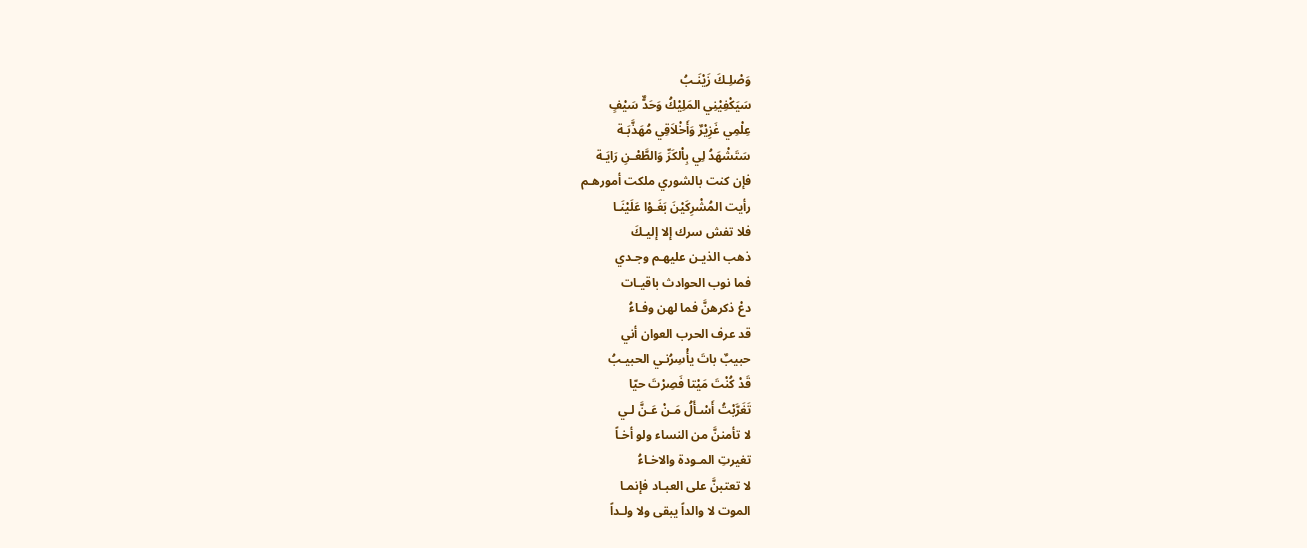وَصْلِـكَ زَيْنَـبُ
سَيَكْفِيْنِي المَلِيْكُ وَحَدٌّ سَيْفٍ
عِلْمِي غَزِيْرٌ وَأَخْلاَقِي مُهَذَّبَـة
سَتَشْهَدُ لِي بِاْلكَرِّ وَالطَّعْـنِ رَايَـة
فإن كنت بالشوري ملكت أمورهـم
رأيت المُشْرِكَيْنَ بَغَـوْا عَلَيْنَـا
فلا تفش سرك إلا إليـكَ
ذهب الذيـن عليهـم وجـدي
فما نوب الحوادث باقيـات
دعْ ذكرهنَّ فما لهن وفـاءُ
قد عرف الحرب العوان أني
حبيبٌ باتَ يأْسِرُنـي الحبيـبُ
قَدْ كُنْتَ مَيْتا فَصِرْتَ حيّا
تَغَرَّبْتُ أَسْـأَلُ مَـنْ عَـنَّ لـي
لا تأمننَّ من النساء ولو أخـاً
تغيرتِ المـودة والاخـاءُ
لا تعتبنَّ على العبـاد فإنمـا
الموت لا والداً يبقى ولا ولـداً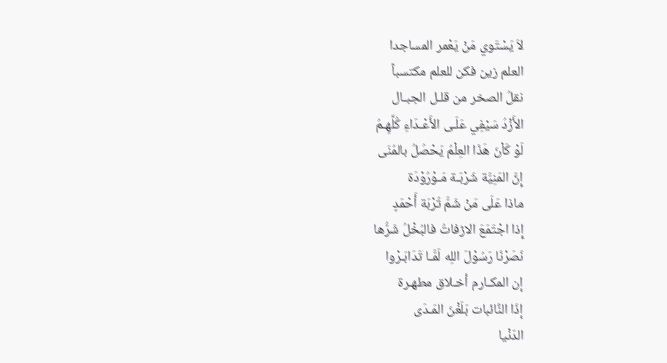لاَ يَسْتَوي مَنْ يَعْمر المساجدا
العلم زين فكن للعلم مكتسباً
نقلُ الصخر من قلـل الجبـال
الأَزْدُ سَيْفِي عَلَـى الأَعْـدَاءِ كُلِّهِـمُ
لَوْ كَاْنَ هَذَا العِلْمُ يَحْصُلُ بالمُنَى
إِنَّ المَنِيَّة شَرْبَـة مَـوْرُوْدَة
ماذا عَلَى مَنْ شَمَّ تُرْبَة أَحْمَدٍ
إِذا اجْتَمَعَ الاڑفاتُ فالبُخْلُ شَرُّها
نَصَرْنَا رَسُوْلَ اللِه لَمَّـا تَدَابَـرْوا
إن المكـارم أخـلاق مطهـرة
إذَا النَّائبات بَلَغْنَ المَـدَى
الدّنْيا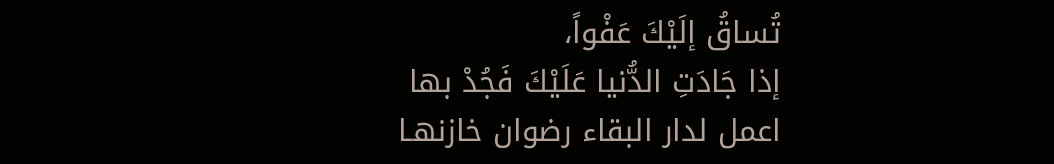تُساقُ إلَيْكَ عَفْواً،
إذا جَادَتِ الدُّنيا عَلَيْكَ فَجُدْ بها
اعمل لدار البقاء رضوان خازنهـا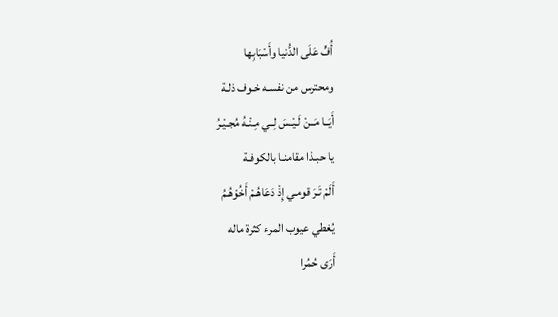أُفٍّ عَلَى الدُّنيا وأَسْبَابِها
ومحترس من نفسـه خـوف ذلـة
أَيَــا مَــنْ لَـيْـسَ لِــي مِـنْـهُ مُجـيْـرُ
يا حبـذا مقامنـا بالكوفـة
أَلَمْ تَـرَ قومـي إِذْ دَعَاهُـمْ أَخُوْهُـمُ
يُغطي عيوب المرء كثرة ماله
أَرَى حُمُرا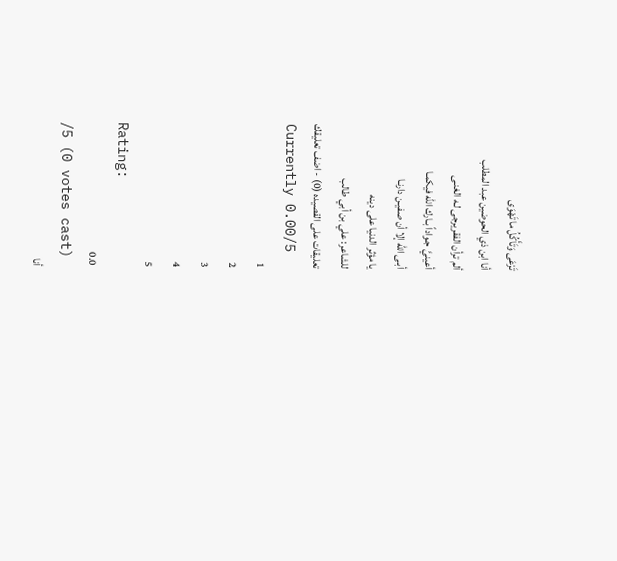تَرْعَى وَتَأَكُلُ ما تَهْوَى
أنا ابن ذي الحوضين عبد المطلب
ألم ترأن الفقريرجى لـه الغنـى
أعينيَّ جـواداً بـارك الله فيكمـا
أبـى الله إلا أن صفيـن دارنـا
يا مؤثر الدنيا على دينه
للشاعر: علي بن أبي طالب
تعليقات على القصيده (0) - اضف تعليقك
Currently 0.00/5
1
2
3
4
5
Rating:
0.0
/5 (0 votes cast)
أنا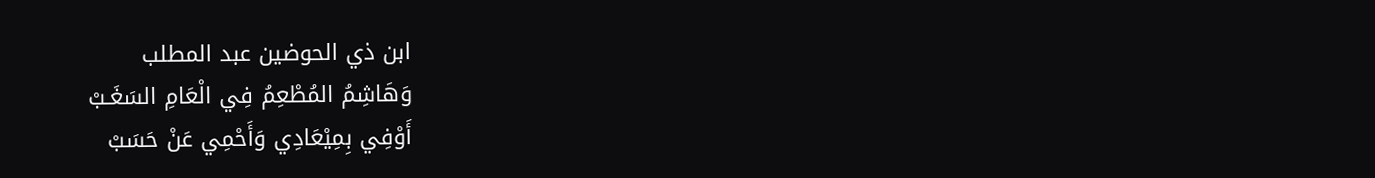ابن ذي الحوضين عبد المطلب
وَهَاشِمُ المُطْعِمُ فِي الْعَامِ السَغَـبْ
أَوْفِي بِمِيْعَادِي وَأَحْمِي عَنْ حَسَبْ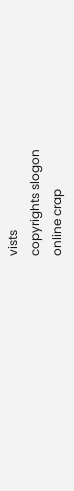vists
copyrights slogon
online crap